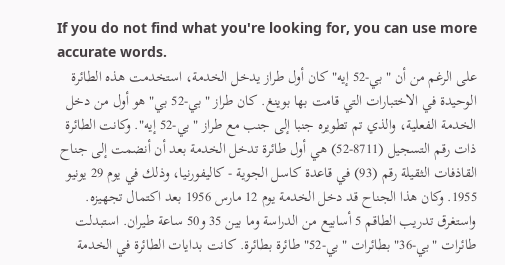If you do not find what you're looking for, you can use more accurate words.
على الرغم من أن "بي-52 إيه" كان أول طراز يدخل الخدمة، استخدمت هذه الطائرة الوحيدة في الاختبارات التي قامت بها بوينغ. كان طراز "بي-52 بي" هو أول من دخل الخدمة الفعلية، والذي تم تطويره جنبا إلى جنب مع طراز "بي-52 إيه". وكانت الطائرة ذات رقم التسجيل (8711-52) هي أول طائرة تدخل الخدمة بعد أن أنضمت إلى جناح القاذفات الثقيلة رقم (93) في قاعدة كاسل الجوية - كاليفورنيا، وذلك في يوم 29 يونيو 1955. وكان هذا الجناح قد دخل الخدمة يوم 12 مارس 1956 بعد اكتمال تجهيزه. واستغرق تدريب الطاقم 5 أسابيع من الدراسة وما بين 35 و50 ساعة طيران. استبدلت طائرات "بي-36" بطائرات "بي-52" طائرة بطائرة. كانت بدايات الطائرة في الخدمة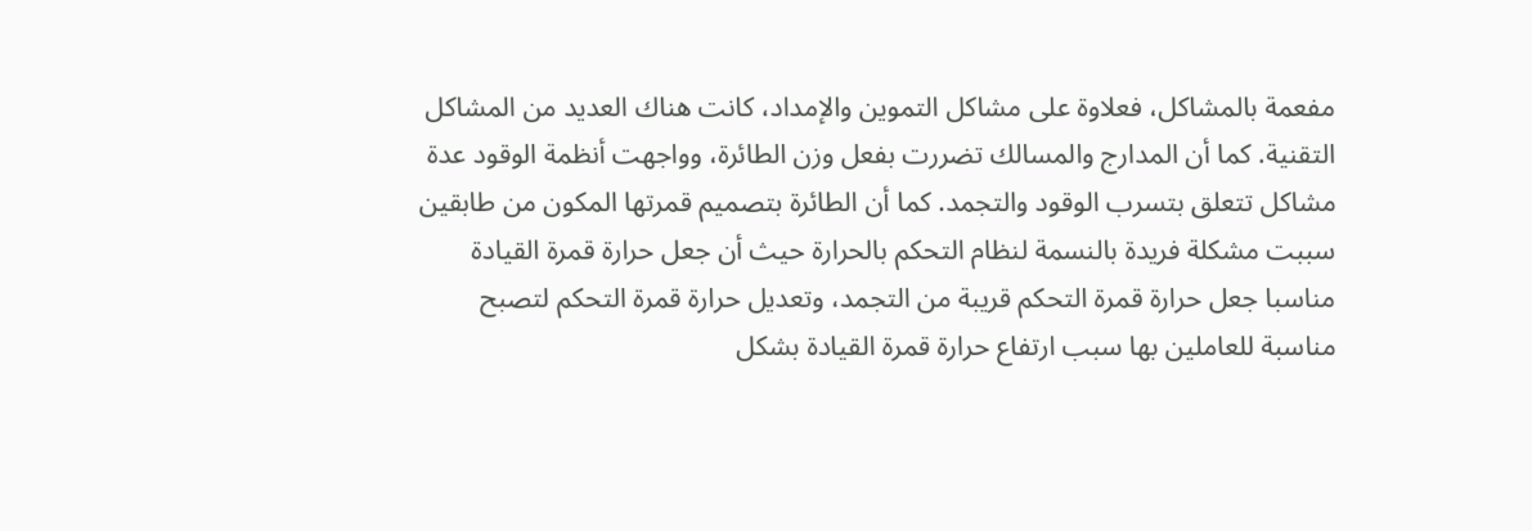مفعمة بالمشاكل، فعلاوة على مشاكل التموين والإمداد، كانت هناك العديد من المشاكل التقنية. كما أن المدارج والمسالك تضررت بفعل وزن الطائرة، وواجهت أنظمة الوقود عدة مشاكل تتعلق بتسرب الوقود والتجمد. كما أن الطائرة بتصميم قمرتها المكون من طابقين سببت مشكلة فريدة بالنسمة لنظام التحكم بالحرارة حيث أن جعل حرارة قمرة القيادة مناسبا جعل حرارة قمرة التحكم قريبة من التجمد، وتعديل حرارة قمرة التحكم لتصبح مناسبة للعاملين بها سبب ارتفاع حرارة قمرة القيادة بشكل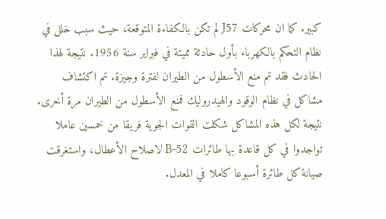كبير. كما ان محركات J57 لم تكن بالكفاءة المتوقعة، حيث سبب خلل في نظام التحكم بالكهرباء بأول حادثة مميتة في فبراير سنة 1956. نتيجة لهذا الحادث فقد تم منع الأسطول من الطيران لفترة وجيزة. تم اكتشاف مشاكل في نظام الوقود والهيدروليك فمنع الأسطول من الطيران مرة أخرى. نتيجة لكل هذه المشاكل شكلت القوات الجوية فريقا من خمسين عاملا تواجدوا في كل قاعدة بها طائرات B-52 لاصلاح الأعطال، واستغرقت صيانة كل طائرة أسبوعا كاملا في المعدل.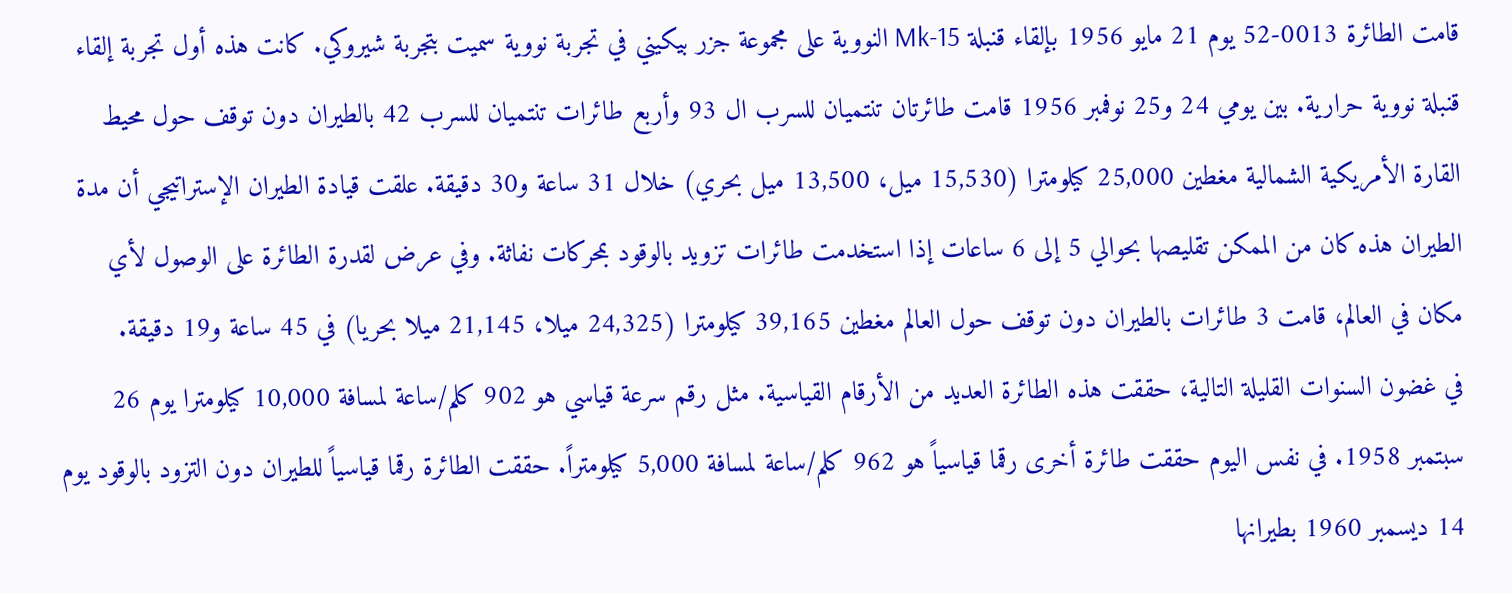قامت الطائرة 0013-52 يوم 21 مايو 1956 بإلقاء قنبلة Mk-15 النووية على مجموعة جزر بيكيني في تجربة نووية سميت بتجربة شيروكي. كانت هذه أول تجربة إلقاء قنبلة نووية حرارية. بين يومي 24 و25 نوفمبر 1956 قامت طائرتان تنتميان للسرب ال 93 وأربع طائرات تنتميان للسرب 42 بالطيران دون توقف حول محيط القارة الأمريكية الشمالية مغطين 25,000 كيلومترا (15,530 ميل، 13,500 ميل بحري) خلال 31 ساعة و30 دقيقة. علقت قيادة الطيران الإستراتيجي أن مدة الطيران هذه كان من الممكن تقليصها بحوالي 5 إلى 6 ساعات إذا استخدمت طائرات تزويد بالوقود بمحركات نفاثة. وفي عرض لقدرة الطائرة على الوصول لأي مكان في العالم، قامت 3 طائرات بالطيران دون توقف حول العالم مغطين 39,165 كيلومترا (24,325 ميلا، 21,145 ميلا بحريا) في 45 ساعة و19 دقيقة.
في غضون السنوات القليلة التالية، حققت هذه الطائرة العديد من الأرقام القياسية. مثل رقم سرعة قياسي هو 902 كلم/ساعة لمسافة 10,000 كيلومترا يوم 26 سبتمبر 1958. في نفس اليوم حققت طائرة أخرى رقما قياسياً هو 962 كلم/ساعة لمسافة 5,000 كيلومتراً. حققت الطائرة رقما قياسياً للطيران دون التزود بالوقود يوم 14 ديسمبر 1960 بطيرانها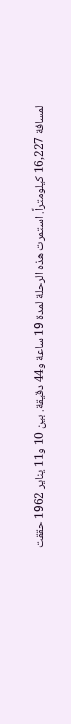لمسافة 16,227 كيلومتراً. استمرت هذه الرحلة لمدة 19 ساعة و44 دقيقة. بين 10 و11 يناير 1962 حققت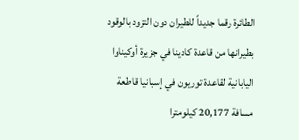الطائرة رقما جديداً للطيران دون التزود بالوقود بطيرانها من قاعدة كادينا في جزيرة أوكيناوا اليابانية لقاعدة توريون في إسبانيا قاطعة مسافة 20,177 كيلومترا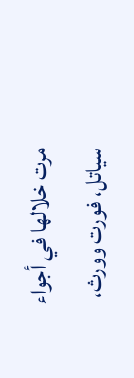مرت خلالها في أجواء سياتل، فورت وورث،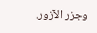وجزر الآزور.